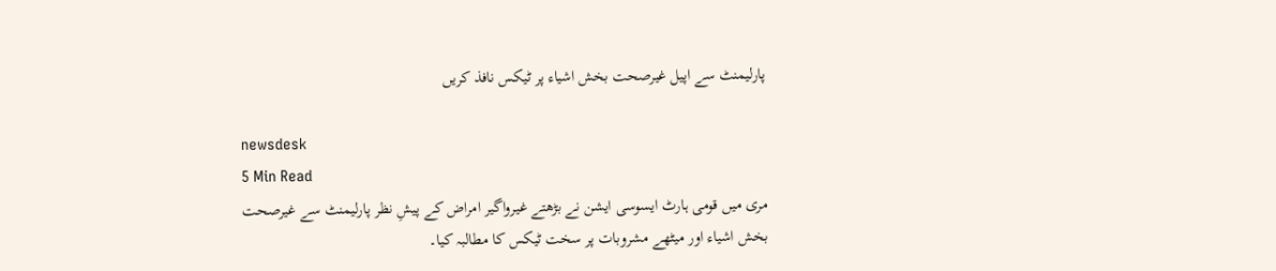پارلیمنٹ سے اپیل غیرصحت بخش اشیاء پر ٹیکس نافذ کریں

newsdesk
5 Min Read
مری میں قومی ہارٹ ایسوسی ایشن نے بڑھتے غیرواگیر امراض کے پیشِ نظر پارلیمنٹ سے غیرصحت بخش اشیاء اور میٹھے مشروبات پر سخت ٹیکس کا مطالبہ کیا۔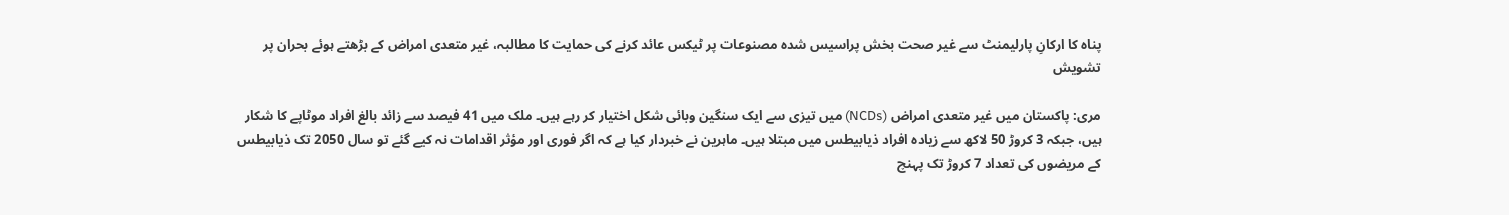پناہ کا ارکانِ پارلیمنٹ سے غیر صحت بخش پراسیس شدہ مصنوعات پر ٹیکس عائد کرنے کی حمایت کا مطالبہ، غیر متعدی امراض کے بڑھتے ہوئے بحران پر تشویش

مری: پاکستان میں غیر متعدی امراض (NCDs) میں تیزی سے ایک سنگین وبائی شکل اختیار کر رہے ہیں۔ ملک میں 41 فیصد سے زائد بالغ افراد موٹاپے کا شکار ہیں، جبکہ 3 کروڑ 50 لاکھ سے زیادہ افراد ذیابیطس میں مبتلا ہیں۔ ماہرین نے خبردار کیا ہے کہ اگر فوری اور مؤثر اقدامات نہ کیے گئے تو سال 2050 تک ذیابیطس کے مریضوں کی تعداد 7 کروڑ تک پہنچ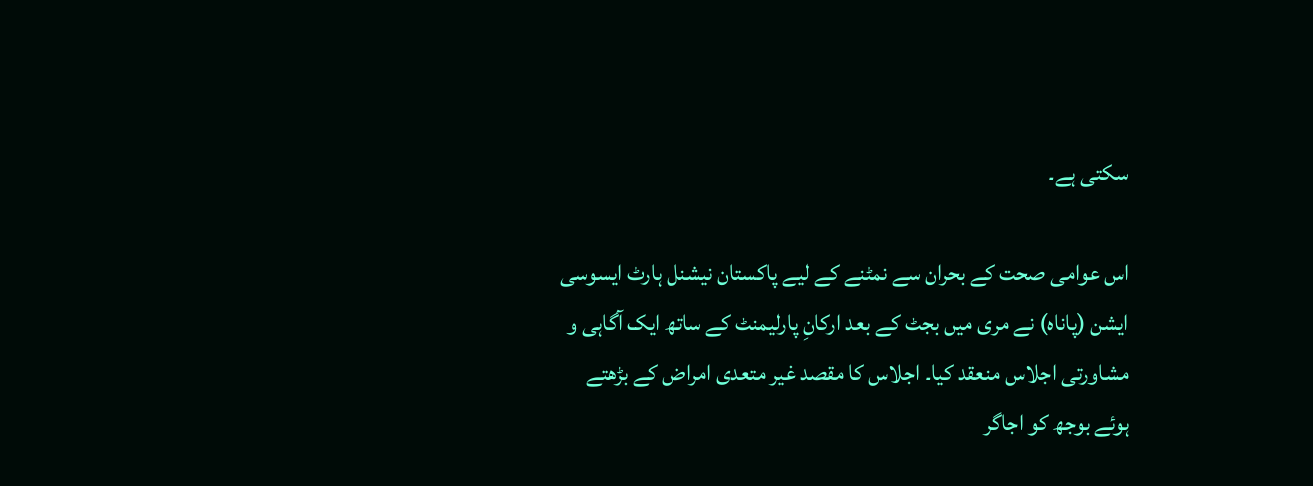سکتی ہے۔

اس عوامی صحت کے بحران سے نمٹنے کے لیے پاکستان نیشنل ہارٹ ایسوسی ایشن (پاناہ) نے مری میں بجٹ کے بعد ارکانِ پارلیمنٹ کے ساتھ ایک آگاہی و مشاورتی اجلاس منعقد کیا۔ اجلاس کا مقصد غیر متعدی امراض کے بڑھتے ہوئے بوجھ کو اجاگر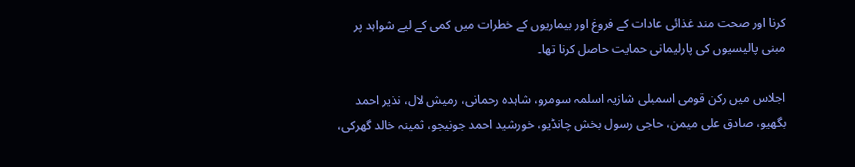کرنا اور صحت مند غذائی عادات کے فروغ اور بیماریوں کے خطرات میں کمی کے لیے شواہد پر مبنی پالیسیوں کی پارلیمانی حمایت حاصل کرنا تھا۔

اجلاس میں رکن قومی اسمبلی شازیہ اسلمہ سومرو، شاہدہ رحمانی، رمیش لال، نذیر احمد بگھیو، صادق علی میمن، حاجی رسول بخش چانڈیو، خورشید احمد جونیجو، ثمینہ خالد گھرکی،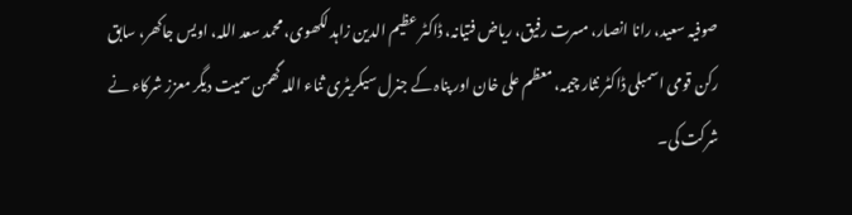صوفیہ سعید، رانا انصار، مسرت رفیق، ریاض فتیانہ، ڈاکٹر عظیم الدین زاہد لکھوی، محمد سعد اللہ، اویس جاکھر، سابق رکن قومی اسمبلی ڈاکٹر نثار چیمہ، معظم علی خان اور پناہ کے جنرل سیکریٹری ثناء اللہ گھمن سمیت دیگر معزز شرکاء نے شرکت کی۔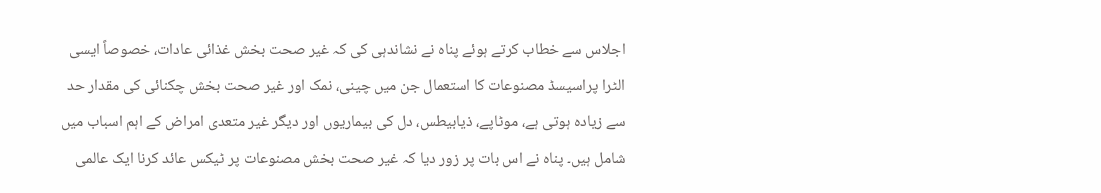اجلاس سے خطاب کرتے ہوئے پناہ نے نشاندہی کی کہ غیر صحت بخش غذائی عادات، خصوصاً ایسی الٹرا پراسیسڈ مصنوعات کا استعمال جن میں چینی، نمک اور غیر صحت بخش چکنائی کی مقدار حد سے زیادہ ہوتی ہے، موٹاپے، ذیابیطس، دل کی بیماریوں اور دیگر غیر متعدی امراض کے اہم اسباب میں شامل ہیں۔ پناہ نے اس بات پر زور دیا کہ غیر صحت بخش مصنوعات پر ٹیکس عائد کرنا ایک عالمی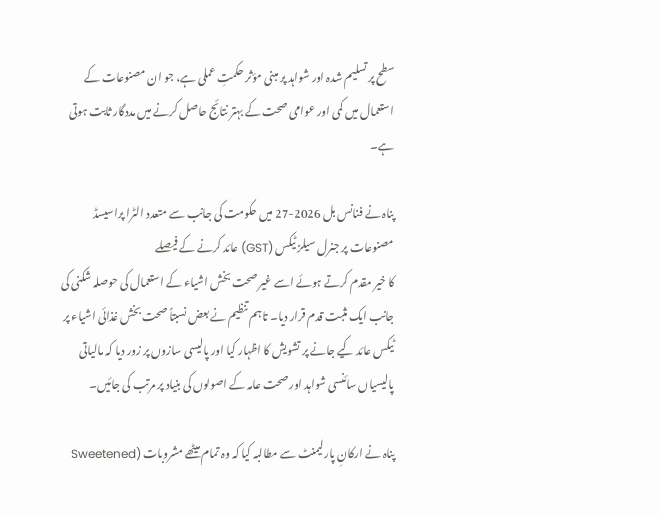سطح پر تسلیم شدہ اور شواہد پر مبنی مؤثر حکمتِ عملی ہے، جو ان مصنوعات کے استعمال میں کمی اور عوامی صحت کے بہتر نتائج حاصل کرنے میں مددگار ثابت ہوتی ہے۔

پناہ نے فنانس بل 2026-27 میں حکومت کی جانب سے متعدد الٹرا پراسیسڈ مصنوعات پر جنرل سیلز ٹیکس (GST) عائد کرنے کے فیصلے
کا خیر مقدم کرتے ہوئے اسے غیر صحت بخش اشیاء کے استعمال کی حوصلہ شکنی کی جانب ایک مثبت قدم قرار دیا۔ تاہم تنظیم نے بعض نسبتاً صحت بخش غذائی اشیاء پر ٹیکس عائد کیے جانے پر تشویش کا اظہار کیا اور پالیسی سازوں پر زور دیا کہ مالیاتی پالیسیاں سائنسی شواہد اور صحت عامہ کے اصولوں کی بنیاد پر مرتب کی جائیں۔

پناہ نے ارکانِ پارلیمنٹ سے مطالبہ کیا کہ وہ تمام میٹھے مشروبات (Sweetened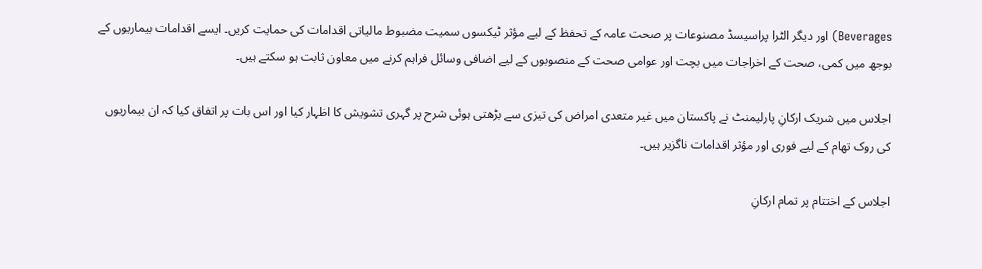Beverages) اور دیگر الٹرا پراسیسڈ مصنوعات پر صحت عامہ کے تحفظ کے لیے مؤثر ٹیکسوں سمیت مضبوط مالیاتی اقدامات کی حمایت کریں۔ ایسے اقدامات بیماریوں کے بوجھ میں کمی، صحت کے اخراجات میں بچت اور عوامی صحت کے منصوبوں کے لیے اضافی وسائل فراہم کرنے میں معاون ثابت ہو سکتے ہیں۔

اجلاس میں شریک ارکانِ پارلیمنٹ نے پاکستان میں غیر متعدی امراض کی تیزی سے بڑھتی ہوئی شرح پر گہری تشویش کا اظہار کیا اور اس بات پر اتفاق کیا کہ ان بیماریوں کی روک تھام کے لیے فوری اور مؤثر اقدامات ناگزیر ہیں۔

اجلاس کے اختتام پر تمام ارکانِ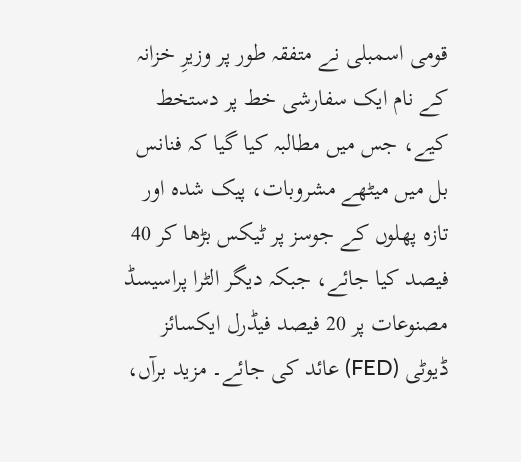قومی اسمبلی نے متفقہ طور پر وزیرِ خزانہ کے نام ایک سفارشی خط پر دستخط کیے، جس میں مطالبہ کیا گیا کہ فنانس بل میں میٹھے مشروبات، پیک شدہ اور تازہ پھلوں کے جوسز پر ٹیکس بڑھا کر 40 فیصد کیا جائے، جبکہ دیگر الٹرا پراسیسڈ مصنوعات پر 20 فیصد فیڈرل ایکسائز ڈیوٹی (FED) عائد کی جائے۔ مزید برآں،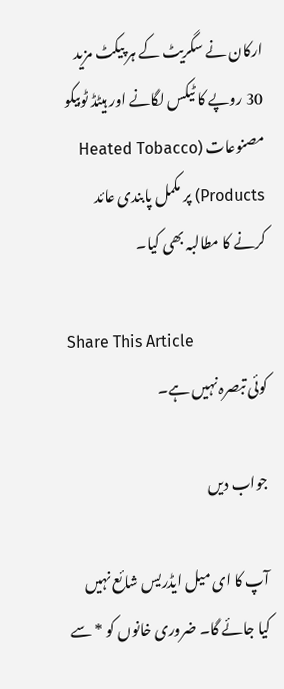ارکان نے سگریٹ کے ہر پیکٹ مزید 30 روپے کا ٹیکس لگانے اور ہیٹڈ ٹوبیکو مصنوعات (Heated Tobacco Products) پر مکمل پابندی عائد کرنے کا مطالبہ بھی کیا۔

Share This Article
کوئی تبصرہ نہیں ہے۔

جواب دیں

آپ کا ای میل ایڈریس شائع نہیں کیا جائے گا۔ ضروری خانوں کو * سے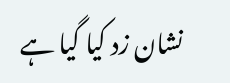نشان زد کیا گیا ہے